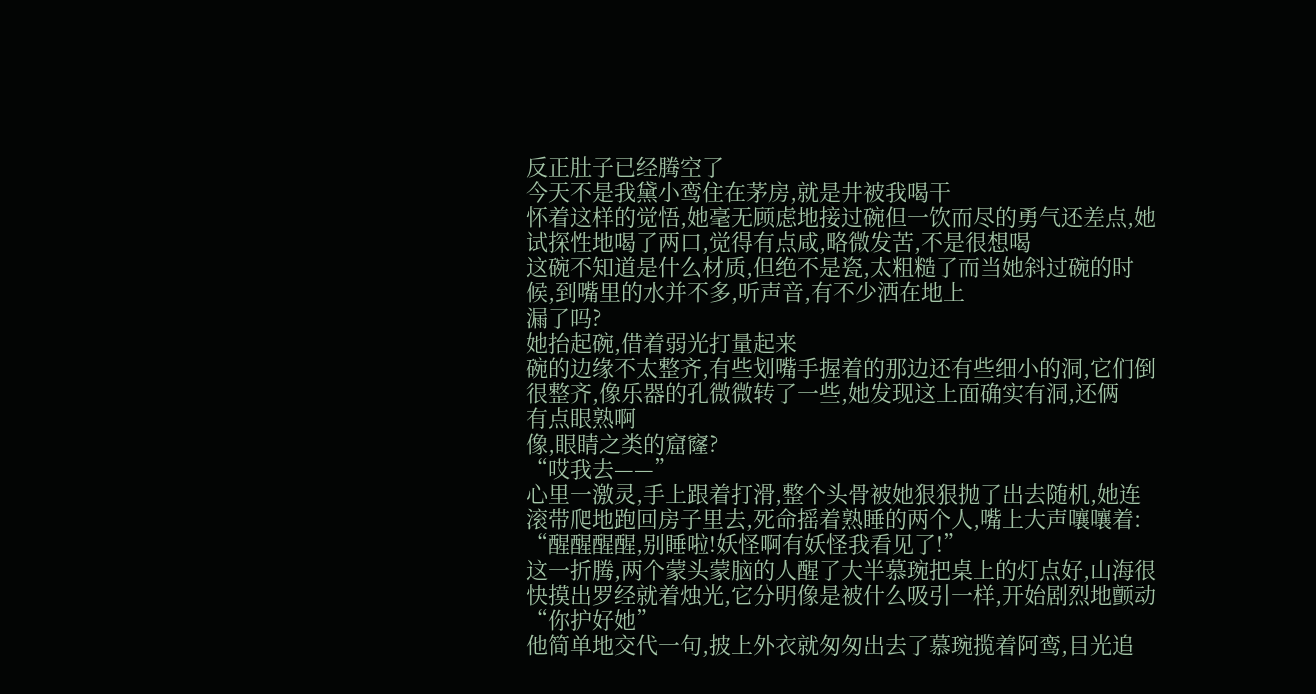反正肚子已经腾空了
今天不是我黛小鸾住在茅房,就是井被我喝干
怀着这样的觉悟,她毫无顾虑地接过碗但一饮而尽的勇气还差点,她试探性地喝了两口,觉得有点咸,略微发苦,不是很想喝
这碗不知道是什么材质,但绝不是瓷,太粗糙了而当她斜过碗的时候,到嘴里的水并不多,听声音,有不少洒在地上
漏了吗?
她抬起碗,借着弱光打量起来
碗的边缘不太整齐,有些划嘴手握着的那边还有些细小的洞,它们倒很整齐,像乐器的孔微微转了一些,她发现这上面确实有洞,还俩
有点眼熟啊
像,眼睛之类的窟窿?
“哎我去——”
心里一激灵,手上跟着打滑,整个头骨被她狠狠抛了出去随机,她连滚带爬地跑回房子里去,死命摇着熟睡的两个人,嘴上大声嚷嚷着:
“醒醒醒醒,别睡啦!妖怪啊有妖怪我看见了!”
这一折腾,两个蒙头蒙脑的人醒了大半慕琬把桌上的灯点好,山海很快摸出罗经就着烛光,它分明像是被什么吸引一样,开始剧烈地颤动
“你护好她”
他简单地交代一句,披上外衣就匆匆出去了慕琬揽着阿鸾,目光追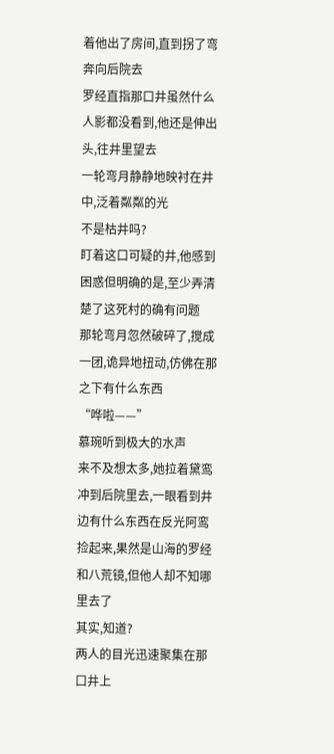着他出了房间,直到拐了弯奔向后院去
罗经直指那口井虽然什么人影都没看到,他还是伸出头,往井里望去
一轮弯月静静地映衬在井中,泛着粼粼的光
不是枯井吗?
盯着这口可疑的井,他感到困惑但明确的是,至少弄清楚了这死村的确有问题
那轮弯月忽然破碎了,搅成一团,诡异地扭动,仿佛在那之下有什么东西
“哗啦——”
慕琬听到极大的水声
来不及想太多,她拉着黛鸾冲到后院里去,一眼看到井边有什么东西在反光阿鸾捡起来,果然是山海的罗经和八荒镜,但他人却不知哪里去了
其实,知道?
两人的目光迅速聚集在那口井上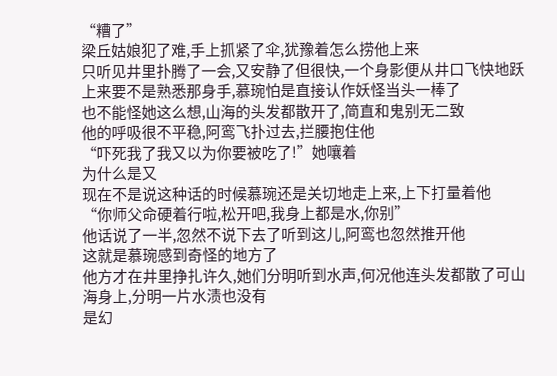“糟了”
梁丘姑娘犯了难,手上抓紧了伞,犹豫着怎么捞他上来
只听见井里扑腾了一会,又安静了但很快,一个身影便从井口飞快地跃上来要不是熟悉那身手,慕琬怕是直接认作妖怪当头一棒了
也不能怪她这么想,山海的头发都散开了,简直和鬼别无二致
他的呼吸很不平稳,阿鸾飞扑过去,拦腰抱住他
“吓死我了我又以为你要被吃了!”她嚷着
为什么是又
现在不是说这种话的时候慕琬还是关切地走上来,上下打量着他
“你师父命硬着行啦,松开吧,我身上都是水,你别”
他话说了一半,忽然不说下去了听到这儿,阿鸾也忽然推开他
这就是慕琬感到奇怪的地方了
他方才在井里挣扎许久,她们分明听到水声,何况他连头发都散了可山海身上,分明一片水渍也没有
是幻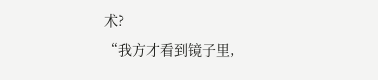术?
“我方才看到镜子里,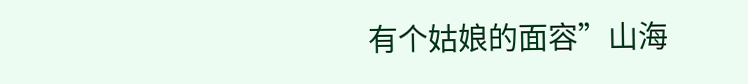有个姑娘的面容”山海